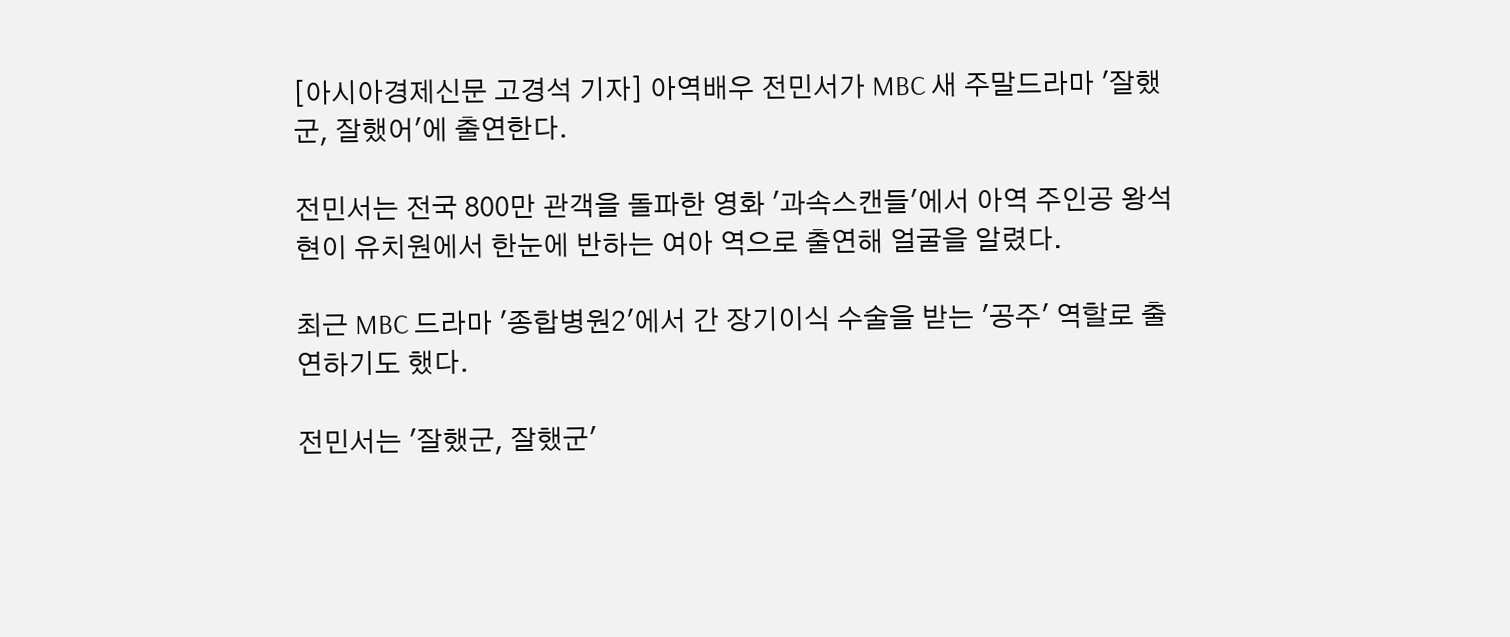[아시아경제신문 고경석 기자] 아역배우 전민서가 MBC 새 주말드라마 '잘했군, 잘했어'에 출연한다.

전민서는 전국 800만 관객을 돌파한 영화 '과속스캔들'에서 아역 주인공 왕석현이 유치원에서 한눈에 반하는 여아 역으로 출연해 얼굴을 알렸다.

최근 MBC 드라마 '종합병원2'에서 간 장기이식 수술을 받는 '공주' 역할로 출연하기도 했다.

전민서는 '잘했군, 잘했군'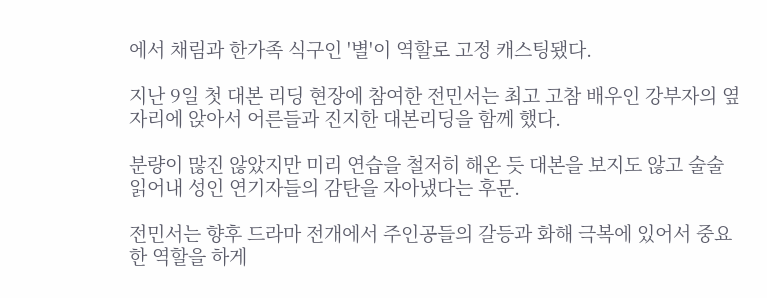에서 채림과 한가족 식구인 '별'이 역할로 고정 캐스팅됐다.

지난 9일 첫 대본 리딩 현장에 참여한 전민서는 최고 고참 배우인 강부자의 옆자리에 앉아서 어른들과 진지한 대본리딩을 함께 했다.

분량이 많진 않았지만 미리 연습을 철저히 해온 듯 대본을 보지도 않고 술술 읽어내 성인 연기자들의 감탄을 자아냈다는 후문.

전민서는 향후 드라마 전개에서 주인공들의 갈등과 화해 극복에 있어서 중요한 역할을 하게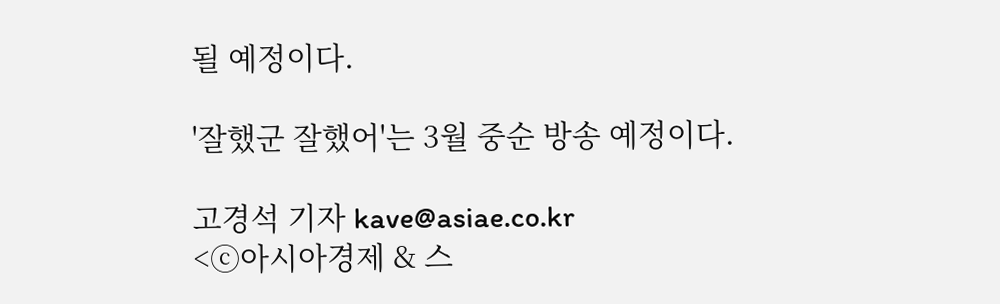될 예정이다.

'잘했군 잘했어'는 3월 중순 방송 예정이다.

고경석 기자 kave@asiae.co.kr
<ⓒ아시아경제 & 스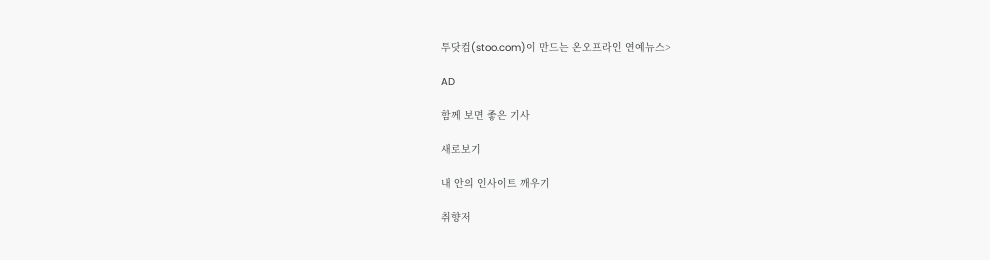투닷컴(stoo.com)이 만드는 온오프라인 연예뉴스>

AD

함께 보면 좋은 기사

새로보기

내 안의 인사이트 깨우기

취향저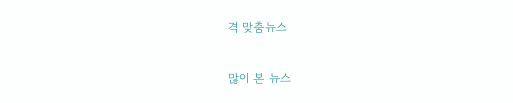격 맞춤뉴스

많이 본 뉴스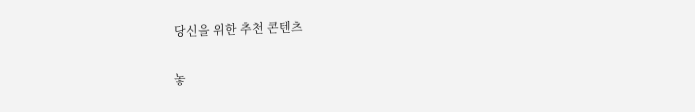당신을 위한 추천 콘텐츠

놓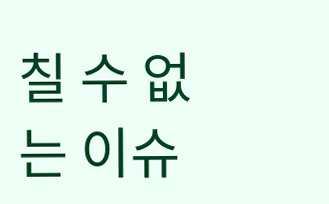칠 수 없는 이슈